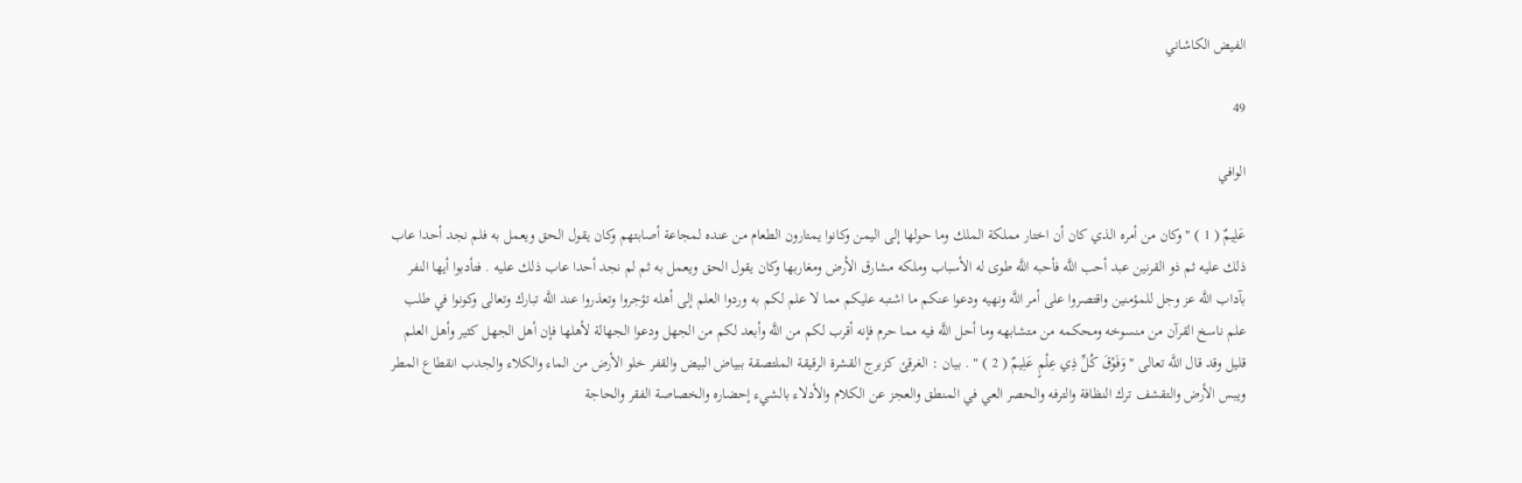الفيض الكاشاني

49

الوافي

عَلِيمٌ ( 1 ) " وكان من أمره الذي كان أن اختار مملكة الملك وما حولها إلى اليمن وكانوا يمتارون الطعام من عنده لمجاعة أصابتهم وكان يقول الحق ويعمل به فلم نجد أحدا عاب ذلك عليه ثم ذو القرنين عبد أحب اللَّه فأحبه اللَّه طوى له الأسباب وملكه مشارق الأرض ومغاربها وكان يقول الحق ويعمل به ثم لم نجد أحدا عاب ذلك عليه . فتأدبوا أيها النفر بآداب اللَّه عز وجل للمؤمنين واقتصروا على أمر اللَّه ونهيه ودعوا عنكم ما اشتبه عليكم مما لا علم لكم به وردوا العلم إلى أهله تؤجروا وتعذروا عند اللَّه تبارك وتعالى وكونوا في طلب علم ناسخ القرآن من منسوخه ومحكمه من متشابهه وما أحل اللَّه فيه مما حرم فإنه أقرب لكم من اللَّه وأبعد لكم من الجهل ودعوا الجهالة لأهلها فإن أهل الجهل كثير وأهل العلم قليل وقد قال اللَّه تعالى " وَفَوْقَ كُلِّ ذِي عِلْمٍ عَلِيمٌ ( 2 ) " . بيان : الغرقئ كزبرج القشرة الرقيقة الملتصقة ببياض البيض والقفر خلو الأرض من الماء والكلاء والجدب انقطاع المطر ويبس الأرض والتقشف ترك النظافة والترفه والحصر العي في المنطق والعجز عن الكلام والأدلاء بالشيء إحضاره والخصاصة الفقر والحاجة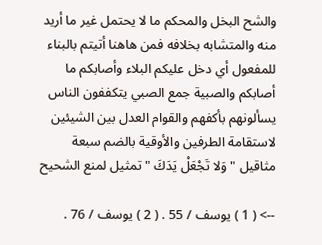والشح البخل والمحكم ما لا يحتمل غير ما أريد منه والمتشابه بخلافه فمن هاهنا أتيتم بالبناء للمفعول أي دخل عليكم البلاء وأصابكم ما أصابكم والصبية جمع الصبي يتكففون الناس يسألونهم بأكفهم والقوام العدل بين الشيئين لاستقامة الطرفين والأوقية بالضم سبعة مثاقيل " وَلا تَجْعَلْ يَدَكَ " تمثيل لمنع الشحيح

--> ( 1 ) يوسف / 55 . ( 2 ) يوسف / 76 .